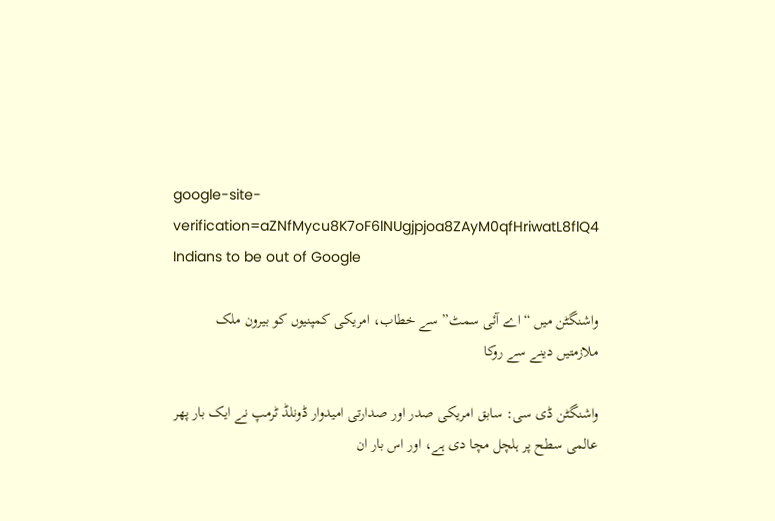google-site-verification=aZNfMycu8K7oF6lNUgjpjoa8ZAyM0qfHriwatL8flQ4
Indians to be out of Google

واشنگٹن میں “اے آئی سمٹ” سے خطاب، امریکی کمپنیوں کو بیرون ملک ملازمتیں دینے سے روکا

واشنگٹن ڈی سی: سابق امریکی صدر اور صدارتی امیدوار ڈونلڈ ٹرمپ نے ایک بار پھر عالمی سطح پر ہلچل مچا دی ہے، اور اس بار ان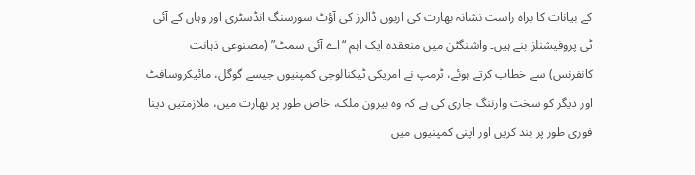کے بیانات کا براہ راست نشانہ بھارت کی اربوں ڈالرز کی آؤٹ سورسنگ انڈسٹری اور وہاں کے آئی ٹی پروفیشنلز بنے ہیں۔ واشنگٹن میں منعقدہ ایک اہم “اے آئی سمٹ” (مصنوعی ذہانت کانفرنس) سے خطاب کرتے ہوئے، ٹرمپ نے امریکی ٹیکنالوجی کمپنیوں جیسے گوگل، مائیکروسافٹ اور دیگر کو سخت وارننگ جاری کی ہے کہ وہ بیرون ملک، خاص طور پر بھارت میں، ملازمتیں دینا فوری طور پر بند کریں اور اپنی کمپنیوں میں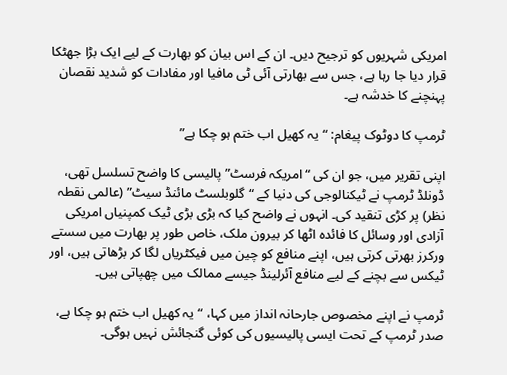امریکی شہریوں کو ترجیح دیں۔ ان کے اس بیان کو بھارت کے لیے ایک بڑا جھٹکا قرار دیا جا رہا ہے، جس سے بھارتی آئی ٹی مافیا اور مفادات کو شدید نقصان پہنچنے کا خدشہ ہے۔

ٹرمپ کا دوٹوک پیغام: “یہ کھیل اب ختم ہو چکا ہے”

اپنی تقریر میں، جو ان کی “امریکہ فرسٹ” پالیسی کا واضح تسلسل تھی، ڈونلڈ ٹرمپ نے ٹیکنالوجی کی دنیا کے “گلوبلسٹ مائنڈ سیٹ” (عالمی نقطہ نظر) پر کڑی تنقید کی۔ انہوں نے واضح کیا کہ بڑی بڑی ٹیک کمپنیاں امریکی آزادی اور وسائل کا فائدہ اٹھا کر بیرون ملک، خاص طور پر بھارت میں سستے ورکرز بھرتی کرتی ہیں، اپنے منافع کو چین میں فیکٹریاں لگا کر بڑھاتی ہیں، اور ٹیکس سے بچنے کے لیے منافع آئرلینڈ جیسے ممالک میں چھپاتی ہیں۔

ٹرمپ نے اپنے مخصوص جارحانہ انداز میں کہا، “یہ کھیل اب ختم ہو چکا ہے، صدر ٹرمپ کے تحت ایسی پالیسیوں کی کوئی گنجائش نہیں ہوگی۔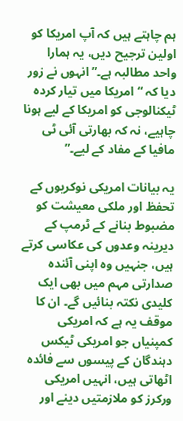ہم چاہتے ہیں کہ آپ امریکا کو اولین ترجیح دیں، یہ ہمارا واحد مطالبہ ہے۔” انہوں نے زور دیا کہ “امریکا میں تیار کردہ ٹیکنالوجی کو امریکا کے لیے ہونا چاہیے، نہ کہ بھارتی آئی ٹی مافیا کے مفاد کے لیے۔”

یہ بیانات امریکی نوکریوں کے تحفظ اور ملکی معیشت کو مضبوط بنانے کے ٹرمپ کے دیرینہ وعدوں کی عکاسی کرتے ہیں، جنہیں وہ اپنی آئندہ صدارتی مہم میں بھی ایک کلیدی نکتہ بنائیں گے۔ ان کا موقف یہ ہے کہ امریکی کمپنیاں جو امریکی ٹیکس دہندگان کے پیسوں سے فائدہ اٹھاتی ہیں، انہیں امریکی ورکرز کو ملازمتیں دینے اور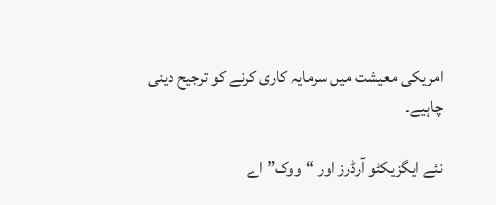امریکی معیشت میں سرمایہ کاری کرنے کو ترجیح دینی چاہیے۔

نئے ایگزیکٹو آرڈرز اور “ووک” اے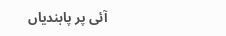آئی پر پابندیاں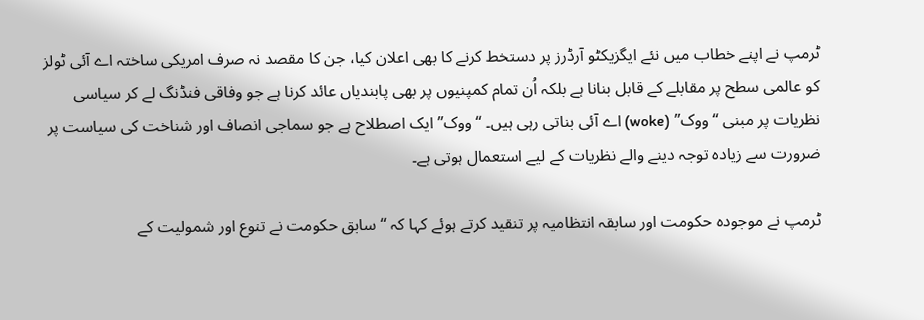ٹرمپ نے اپنے خطاب میں نئے ایگزیکٹو آرڈرز پر دستخط کرنے کا بھی اعلان کیا، جن کا مقصد نہ صرف امریکی ساختہ اے آئی ٹولز کو عالمی سطح پر مقابلے کے قابل بنانا ہے بلکہ اُن تمام کمپنیوں پر بھی پابندیاں عائد کرنا ہے جو وفاقی فنڈنگ لے کر سیاسی نظریات پر مبنی “ووک” (woke) اے آئی بناتی رہی ہیں۔ “ووک” ایک اصطلاح ہے جو سماجی انصاف اور شناخت کی سیاست پر ضرورت سے زیادہ توجہ دینے والے نظریات کے لیے استعمال ہوتی ہے۔

ٹرمپ نے موجودہ حکومت اور سابقہ انتظامیہ پر تنقید کرتے ہوئے کہا کہ “سابق حکومت نے تنوع اور شمولیت کے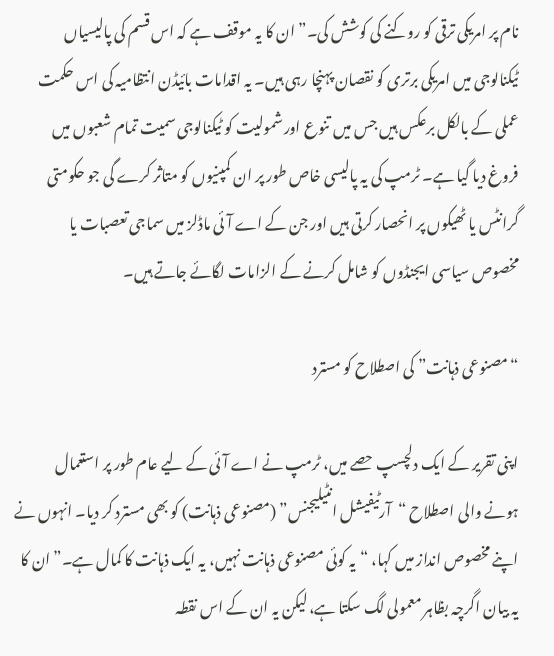نام پر امریکی ترقی کو روکنے کی کوشش کی۔” ان کا یہ موقف ہے کہ اس قسم کی پالیسیاں ٹیکنالوجی میں امریکی برتری کو نقصان پہنچا رہی ہیں۔ یہ اقدامات بائیڈن انتظامیہ کی اس حکمت عملی کے بالکل برعکس ہیں جس میں تنوع اور شمولیت کو ٹیکنالوجی سمیت تمام شعبوں میں فروغ دیا گیا ہے۔ ٹرمپ کی یہ پالیسی خاص طور پر ان کمپنیوں کو متاثر کرے گی جو حکومتی گرانٹس یا ٹھیکوں پر انحصار کرتی ہیں اور جن کے اے آئی ماڈلز میں سماجی تعصبات یا مخصوص سیاسی ایجنڈوں کو شامل کرنے کے الزامات لگائے جاتے ہیں۔

“مصنوعی ذہانت” کی اصطلاح کو مسترد

اپنی تقریر کے ایک دلچسپ حصے میں، ٹرمپ نے اے آئی کے لیے عام طور پر استعمال ہونے والی اصطلاح “آرٹیفیشل انٹیلیجنس” (مصنوعی ذہانت) کو بھی مسترد کر دیا۔ انہوں نے اپنے مخصوص انداز میں کہا، “یہ کوئی مصنوعی ذہانت نہیں، یہ ایک ذہانت کا کمال ہے۔” ان کا یہ بیان اگرچہ بظاہر معمولی لگ سکتا ہے، لیکن یہ ان کے اس نقطہ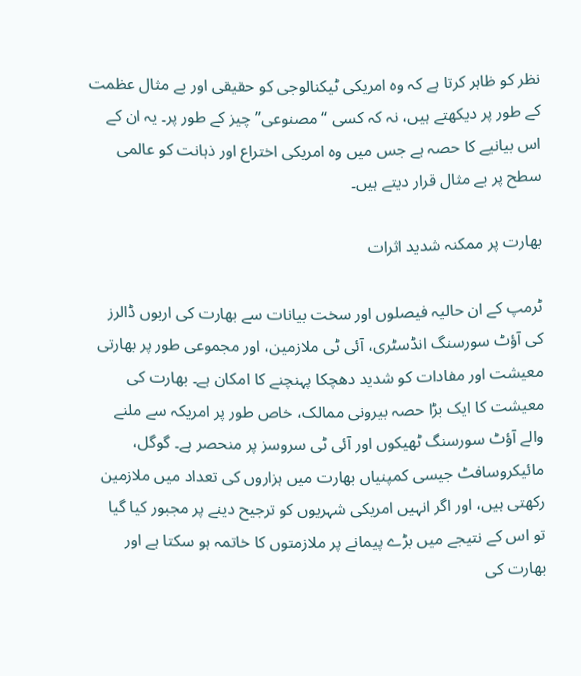نظر کو ظاہر کرتا ہے کہ وہ امریکی ٹیکنالوجی کو حقیقی اور بے مثال عظمت کے طور پر دیکھتے ہیں، نہ کہ کسی “مصنوعی” چیز کے طور پر۔ یہ ان کے اس بیانیے کا حصہ ہے جس میں وہ امریکی اختراع اور ذہانت کو عالمی سطح پر بے مثال قرار دیتے ہیں۔

بھارت پر ممکنہ شدید اثرات

ٹرمپ کے ان حالیہ فیصلوں اور سخت بیانات سے بھارت کی اربوں ڈالرز کی آؤٹ سورسنگ انڈسٹری، آئی ٹی ملازمین، اور مجموعی طور پر بھارتی معیشت اور مفادات کو شدید دھچکا پہنچنے کا امکان ہے۔ بھارت کی معیشت کا ایک بڑا حصہ بیرونی ممالک، خاص طور پر امریکہ سے ملنے والے آؤٹ سورسنگ ٹھیکوں اور آئی ٹی سروسز پر منحصر ہے۔ گوگل، مائیکروسافٹ جیسی کمپنیاں بھارت میں ہزاروں کی تعداد میں ملازمین رکھتی ہیں، اور اگر انہیں امریکی شہریوں کو ترجیح دینے پر مجبور کیا گیا تو اس کے نتیجے میں بڑے پیمانے پر ملازمتوں کا خاتمہ ہو سکتا ہے اور بھارت کی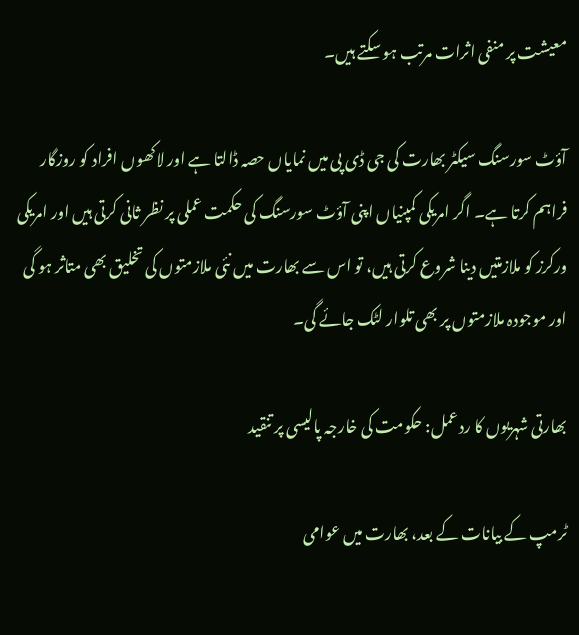معیشت پر منفی اثرات مرتب ہو سکتے ہیں۔

آؤٹ سورسنگ سیکٹر بھارت کی جی ڈی پی میں نمایاں حصہ ڈالتا ہے اور لاکھوں افراد کو روزگار فراہم کرتا ہے۔ اگر امریکی کمپنیاں اپنی آؤٹ سورسنگ کی حکمت عملی پر نظر ثانی کرتی ہیں اور امریکی ورکرز کو ملازمتیں دینا شروع کرتی ہیں، تو اس سے بھارت میں نئی ملازمتوں کی تخلیق بھی متاثر ہو گی اور موجودہ ملازمتوں پر بھی تلوار لٹک جائے گی۔

بھارتی شہریوں کا ردعمل: حکومت کی خارجہ پالیسی پر تنقید

ٹرمپ کے بیانات کے بعد، بھارت میں عوامی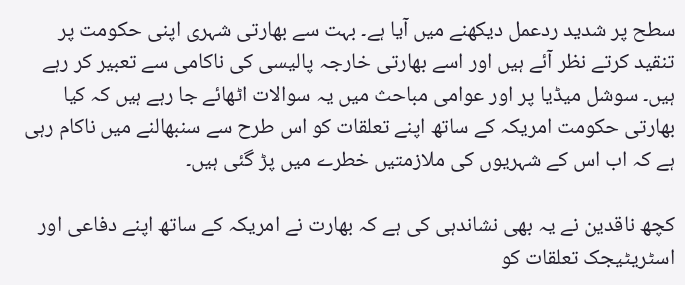سطح پر شدید ردعمل دیکھنے میں آیا ہے۔ بہت سے بھارتی شہری اپنی حکومت پر تنقید کرتے نظر آئے ہیں اور اسے بھارتی خارجہ پالیسی کی ناکامی سے تعبیر کر رہے ہیں۔ سوشل میڈیا پر اور عوامی مباحث میں یہ سوالات اٹھائے جا رہے ہیں کہ کیا بھارتی حکومت امریکہ کے ساتھ اپنے تعلقات کو اس طرح سے سنبھالنے میں ناکام رہی ہے کہ اب اس کے شہریوں کی ملازمتیں خطرے میں پڑ گئی ہیں۔

کچھ ناقدین نے یہ بھی نشاندہی کی ہے کہ بھارت نے امریکہ کے ساتھ اپنے دفاعی اور اسٹریٹیجک تعلقات کو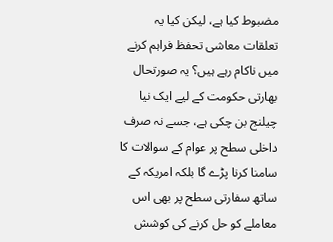مضبوط کیا ہے، لیکن کیا یہ تعلقات معاشی تحفظ فراہم کرنے میں ناکام رہے ہیں؟ یہ صورتحال بھارتی حکومت کے لیے ایک نیا چیلنج بن چکی ہے، جسے نہ صرف داخلی سطح پر عوام کے سوالات کا سامنا کرنا پڑے گا بلکہ امریکہ کے ساتھ سفارتی سطح پر بھی اس معاملے کو حل کرنے کی کوشش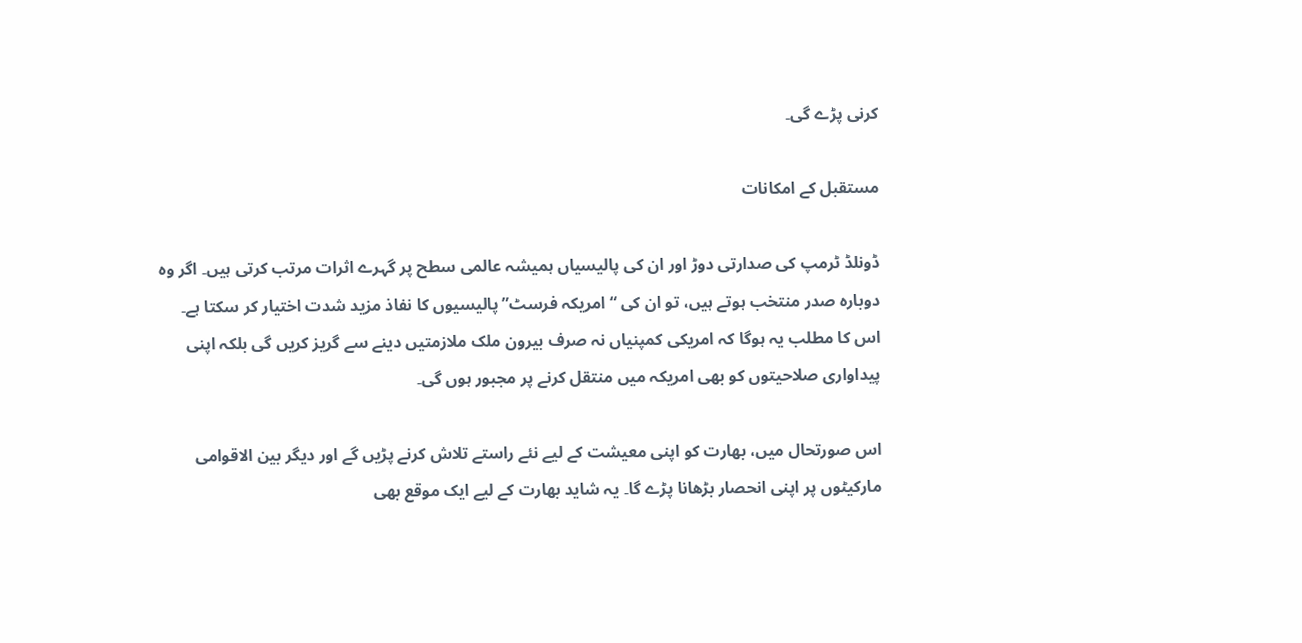کرنی پڑے گی۔

مستقبل کے امکانات

ڈونلڈ ٹرمپ کی صدارتی دوڑ اور ان کی پالیسیاں ہمیشہ عالمی سطح پر گہرے اثرات مرتب کرتی ہیں۔ اگر وہ دوبارہ صدر منتخب ہوتے ہیں، تو ان کی “امریکہ فرسٹ” پالیسیوں کا نفاذ مزید شدت اختیار کر سکتا ہے۔ اس کا مطلب یہ ہوگا کہ امریکی کمپنیاں نہ صرف بیرون ملک ملازمتیں دینے سے گریز کریں گی بلکہ اپنی پیداواری صلاحیتوں کو بھی امریکہ میں منتقل کرنے پر مجبور ہوں گی۔

اس صورتحال میں، بھارت کو اپنی معیشت کے لیے نئے راستے تلاش کرنے پڑیں گے اور دیگر بین الاقوامی مارکیٹوں پر اپنی انحصار بڑھانا پڑے گا۔ یہ شاید بھارت کے لیے ایک موقع بھی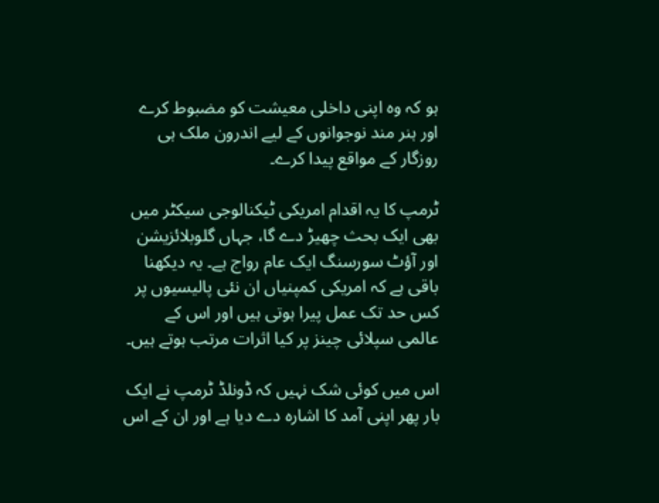ہو کہ وہ اپنی داخلی معیشت کو مضبوط کرے اور ہنر مند نوجوانوں کے لیے اندرون ملک ہی روزگار کے مواقع پیدا کرے۔

ٹرمپ کا یہ اقدام امریکی ٹیکنالوجی سیکٹر میں بھی ایک بحث چھیڑ دے گا، جہاں گلوبلائزیشن اور آؤٹ سورسنگ ایک عام رواج ہے۔ یہ دیکھنا باقی ہے کہ امریکی کمپنیاں ان نئی پالیسیوں پر کس حد تک عمل پیرا ہوتی ہیں اور اس کے عالمی سپلائی چینز پر کیا اثرات مرتب ہوتے ہیں۔

اس میں کوئی شک نہیں کہ ڈونلڈ ٹرمپ نے ایک بار پھر اپنی آمد کا اشارہ دے دیا ہے اور ان کے اس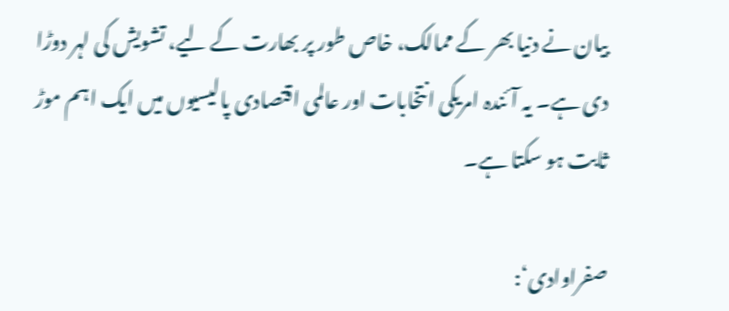بیان نے دنیا بھر کے ممالک، خاص طور پر بھارت کے لیے، تشویش کی لہر دوڑا دی ہے۔ یہ آئندہ امریکی انتخابات اور عالمی اقتصادی پالیسیوں میں ایک اہم موڑ ثابت ہو سکتا ہے۔

صفراوادی‘: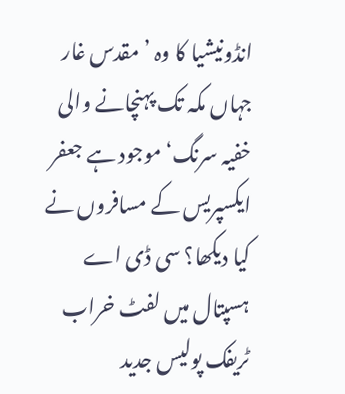انڈونیشیا کا وہ ’مقدس غار جہاں مکہ تک پہنچانے والی خفیہ سرنگ‘ موجود ہے جعفر ایکسپریس کے مسافروں نے کیا دیکھا؟ سی ڈی اے ہسپتال میں لفٹ خراب ٹریفک پولیس جدید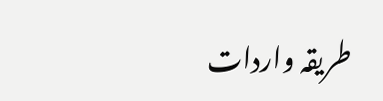طریقہ واردات